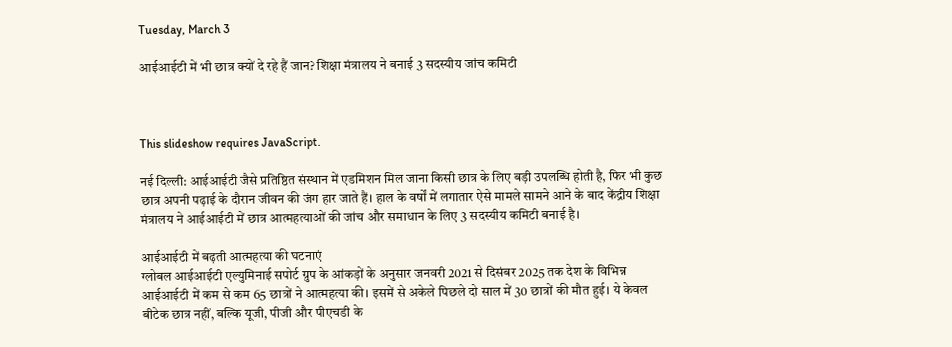Tuesday, March 3

आईआईटी में भी छात्र क्यों दे रहे हैं जान? शिक्षा मंत्रालय ने बनाई 3 सदस्यीय जांच कमिटी



This slideshow requires JavaScript.

नई दिल्ली: आईआईटी जैसे प्रतिष्ठित संस्थान में एडमिशन मिल जाना किसी छात्र के लिए बड़ी उपलब्धि होती है, फिर भी कुछ छात्र अपनी पढ़ाई के दौरान जीवन की जंग हार जाते हैं। हाल के वर्षों में लगातार ऐसे मामले सामने आने के बाद केंद्रीय शिक्षा मंत्रालय ने आईआईटी में छात्र आत्महत्याओं की जांच और समाधान के लिए 3 सदस्यीय कमिटी बनाई है।

आईआईटी में बढ़ती आत्महत्या की घटनाएं
ग्लोबल आईआईटी एल्युमिनाई सपोर्ट ग्रुप के आंकड़ों के अनुसार जनवरी 2021 से दिसंबर 2025 तक देश के विभिन्न आईआईटी में कम से कम 65 छात्रों ने आत्महत्या की। इसमें से अकेले पिछले दो साल में 30 छात्रों की मौत हुई। ये केवल बीटेक छात्र नहीं, बल्कि यूजी, पीजी और पीएचडी के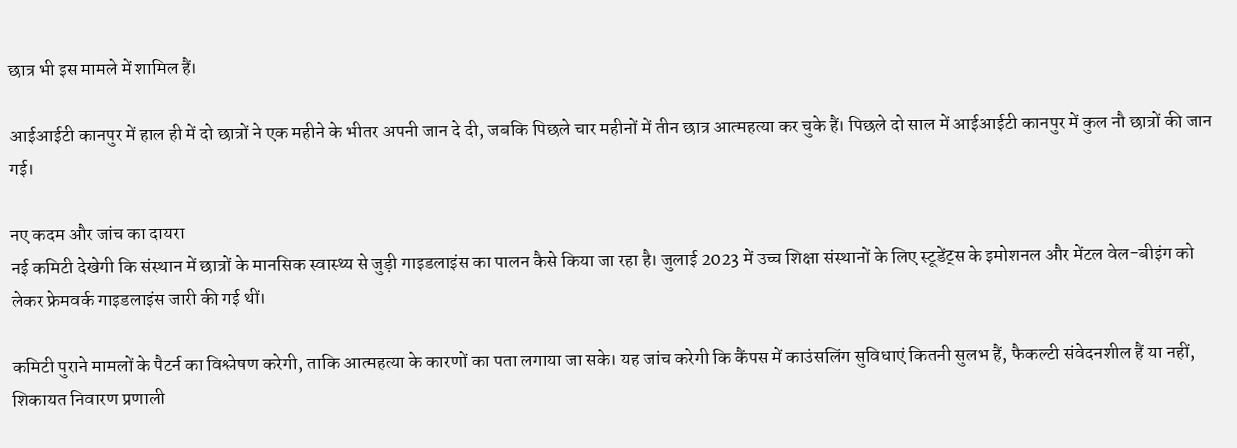छात्र भी इस मामले में शामिल हैं।

आईआईटी कानपुर में हाल ही में दो छात्रों ने एक महीने के भीतर अपनी जान दे दी, जबकि पिछले चार महीनों में तीन छात्र आत्महत्या कर चुके हैं। पिछले दो साल में आईआईटी कानपुर में कुल नौ छात्रों की जान गई।

नए कदम और जांच का दायरा
नई कमिटी देखेगी कि संस्थान में छात्रों के मानसिक स्वास्थ्य से जुड़ी गाइडलाइंस का पालन कैसे किया जा रहा है। जुलाई 2023 में उच्च शिक्षा संस्थानों के लिए स्टूडेंट्स के इमोशनल और मेंटल वेल-बीइंग को लेकर फ्रेमवर्क गाइडलाइंस जारी की गई थीं।

कमिटी पुराने मामलों के पैटर्न का विश्लेषण करेगी, ताकि आत्महत्या के कारणों का पता लगाया जा सके। यह जांच करेगी कि कैंपस में काउंसलिंग सुविधाएं कितनी सुलभ हैं, फैकल्टी संवेदनशील हैं या नहीं, शिकायत निवारण प्रणाली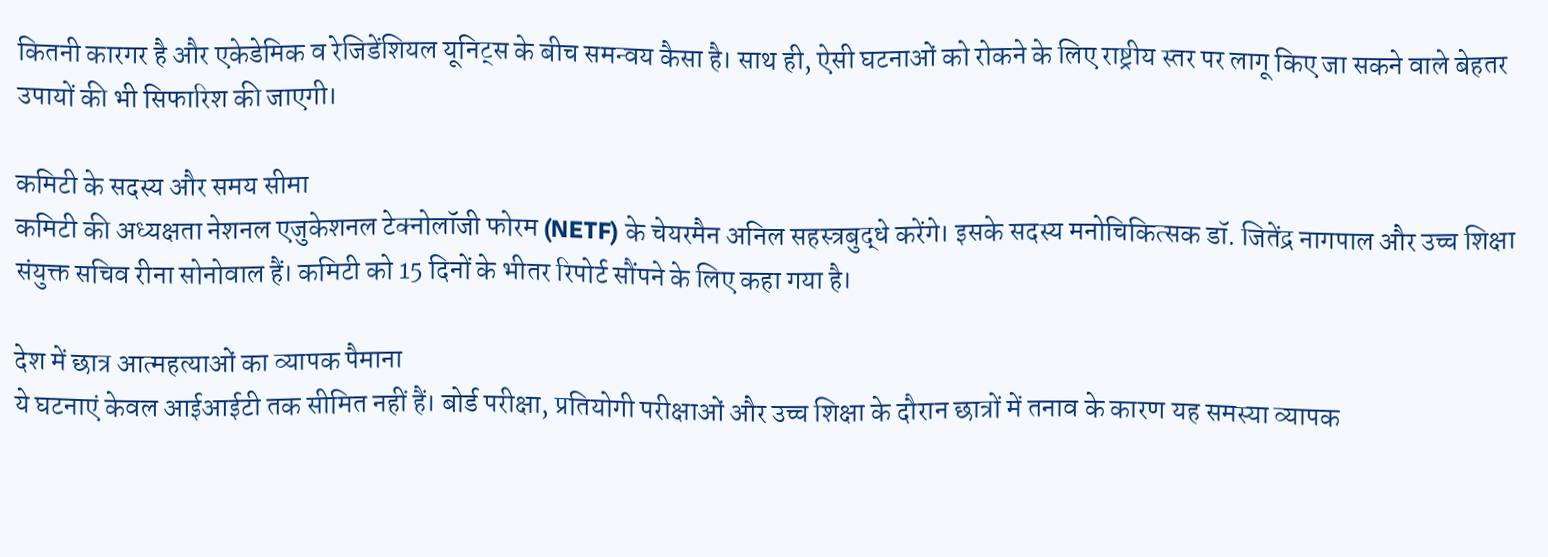कितनी कारगर है और एकेडेमिक व रेजिडेंशियल यूनिट्स के बीच समन्वय कैसा है। साथ ही, ऐसी घटनाओं को रोकने के लिए राष्ट्रीय स्तर पर लागू किए जा सकने वाले बेहतर उपायों की भी सिफारिश की जाएगी।

कमिटी के सदस्य और समय सीमा
कमिटी की अध्यक्षता नेशनल एजुकेशनल टेक्नोलॉजी फोरम (NETF) के चेयरमैन अनिल सहस्त्रबुद्धे करेंगे। इसके सदस्य मनोचिकित्सक डॉ. जितेंद्र नागपाल और उच्च शिक्षा संयुक्त सचिव रीना सोनोवाल हैं। कमिटी को 15 दिनों के भीतर रिपोर्ट सौंपने के लिए कहा गया है।

देश में छात्र आत्महत्याओं का व्यापक पैमाना
ये घटनाएं केवल आईआईटी तक सीमित नहीं हैं। बोर्ड परीक्षा, प्रतियोगी परीक्षाओं और उच्च शिक्षा के दौरान छात्रों में तनाव के कारण यह समस्या व्यापक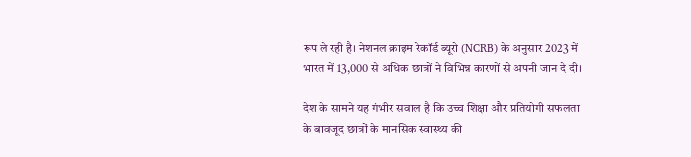रूप ले रही है। नेशनल क्राइम रेकॉर्ड ब्यूरो (NCRB) के अनुसार 2023 में भारत में 13,000 से अधिक छात्रों ने विभिन्न कारणों से अपनी जान दे दी।

देश के सामने यह गंभीर सवाल है कि उच्च शिक्षा और प्रतियोगी सफलता के बावजूद छात्रों के मानसिक स्वास्थ्य की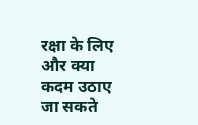रक्षा के लिए और क्या कदम उठाए जा सकते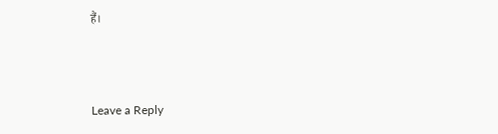हैं।



Leave a Reply